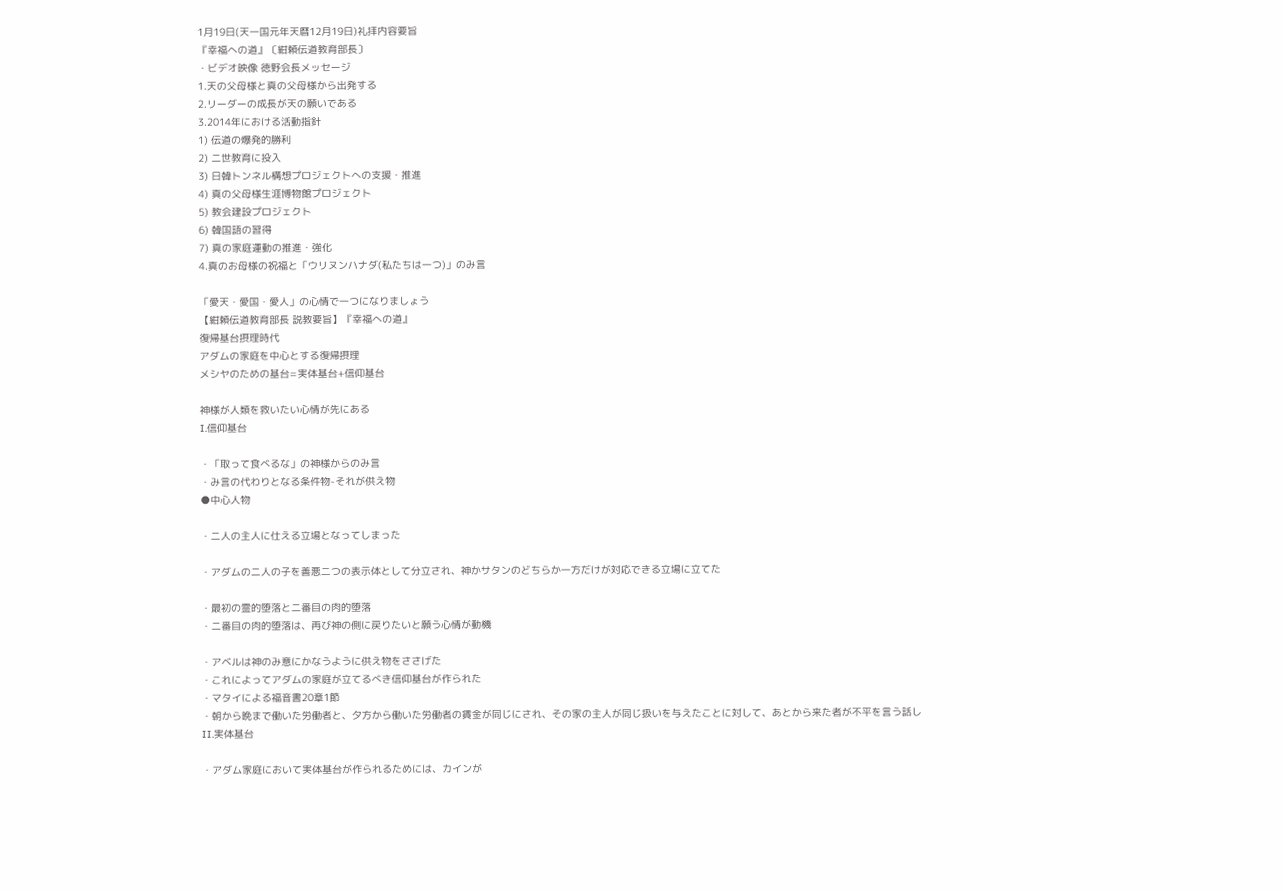1月19日(天一国元年天暦12月19日)礼拝内容要旨
『幸福への道』〔紺頼伝道教育部長〕
・ビデオ映像 徳野会長メッセージ
1.天の父母様と真の父母様から出発する
2.リーダーの成長が天の願いである
3.2014年における活動指針
1) 伝道の爆発的勝利
2) 二世教育に投入
3) 日韓トンネル構想プロジェクトへの支援・推進
4) 真の父母様生涯博物館プロジェクト
5) 教会建設プロジェクト
6) 韓国語の習得
7) 真の家庭運動の推進・強化
4.真のお母様の祝福と「ウリヌンハナダ(私たちは一つ)」のみ言

「愛天・愛国・愛人」の心情で一つになりましょう
【紺頼伝道教育部長 説教要旨】『幸福への道』
復帰基台摂理時代
アダムの家庭を中心とする復帰摂理
メシヤのための基台=実体基台+信仰基台

神様が人類を救いたい心情が先にある
I.信仰基台

・「取って食べるな」の神様からのみ言
・み言の代わりとなる条件物-それが供え物
●中心人物

・二人の主人に仕える立場となってしまった

・アダムの二人の子を善悪二つの表示体として分立され、神かサタンのどちらか一方だけが対応できる立場に立てた

・最初の霊的堕落と二番目の肉的堕落
・二番目の肉的堕落は、再び神の側に戻りたいと願う心情が動機

・アベルは神のみ意にかなうように供え物をささげた
・これによってアダムの家庭が立てるべき信仰基台が作られた
・マタイによる福音書20章1節
・朝から晩まで働いた労働者と、夕方から働いた労働者の賃金が同じにされ、その家の主人が同じ扱いを与えたことに対して、あとから来た者が不平を言う話し
II.実体基台

・アダム家庭において実体基台が作られるためには、カインが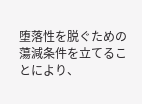堕落性を脱ぐための蕩減条件を立てることにより、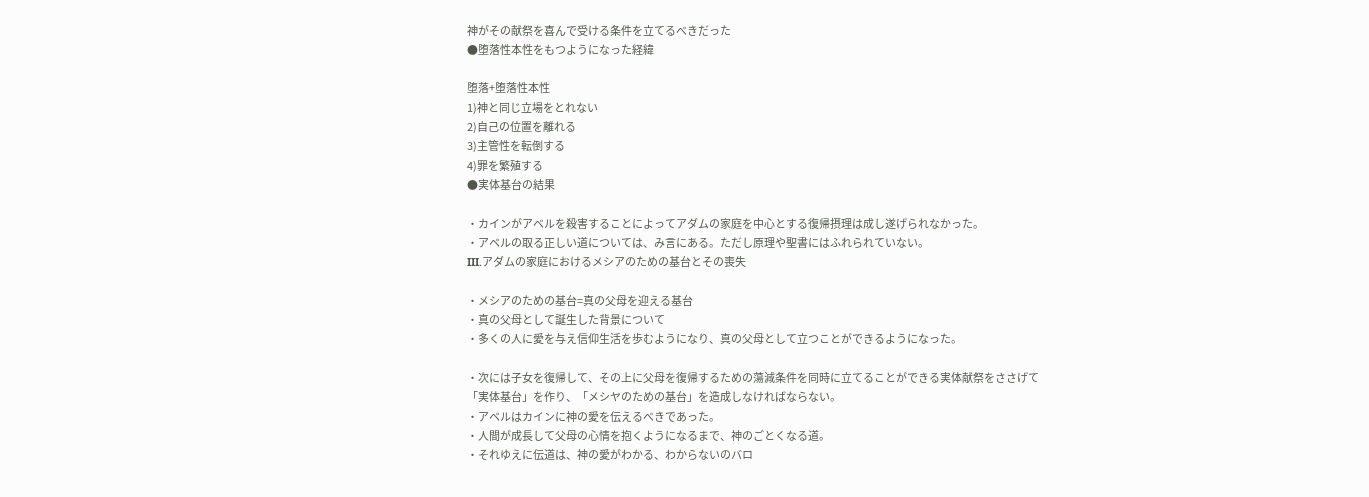神がその献祭を喜んで受ける条件を立てるべきだった
●堕落性本性をもつようになった経緯

堕落+堕落性本性
1)神と同じ立場をとれない
2)自己の位置を離れる
3)主管性を転倒する
4)罪を繁殖する
●実体基台の結果

・カインがアベルを殺害することによってアダムの家庭を中心とする復帰摂理は成し遂げられなかった。
・アベルの取る正しい道については、み言にある。ただし原理や聖書にはふれられていない。
III.アダムの家庭におけるメシアのための基台とその喪失

・メシアのための基台=真の父母を迎える基台
・真の父母として誕生した背景について
・多くの人に愛を与え信仰生活を歩むようになり、真の父母として立つことができるようになった。

・次には子女を復帰して、その上に父母を復帰するための蕩減条件を同時に立てることができる実体献祭をささげて「実体基台」を作り、「メシヤのための基台」を造成しなければならない。
・アベルはカインに神の愛を伝えるべきであった。
・人間が成長して父母の心情を抱くようになるまで、神のごとくなる道。
・それゆえに伝道は、神の愛がわかる、わからないのバロ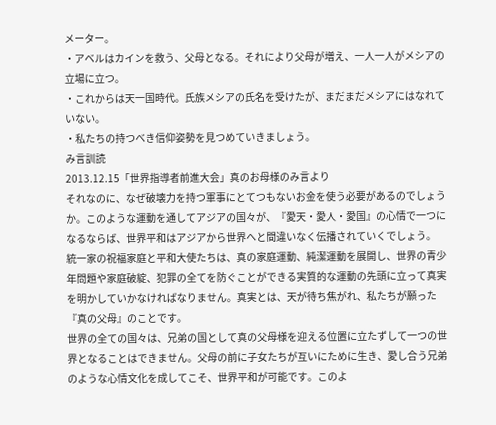メーター。
・アベルはカインを救う、父母となる。それにより父母が増え、一人一人がメシアの立場に立つ。
・これからは天一国時代。氏族メシアの氏名を受けたが、まだまだメシアにはなれていない。
・私たちの持つべき信仰姿勢を見つめていきましょう。
み言訓読
2013.12.15「世界指導者前進大会」真のお母様のみ言より
それなのに、なぜ破壊力を持つ軍事にとてつもないお金を使う必要があるのでしょうか。このような運動を通してアジアの国々が、『愛天・愛人・愛国』の心情で一つになるならば、世界平和はアジアから世界へと間違いなく伝播されていくでしょう。
統一家の祝福家庭と平和大使たちは、真の家庭運動、純潔運動を展開し、世界の青少年問題や家庭破綻、犯罪の全てを防ぐことができる実質的な運動の先頭に立って真実を明かしていかなければなりません。真実とは、天が待ち焦がれ、私たちが願った『真の父母』のことです。
世界の全ての国々は、兄弟の国として真の父母様を迎える位置に立たずして一つの世界となることはできません。父母の前に子女たちが互いにために生き、愛し合う兄弟のような心情文化を成してこそ、世界平和が可能です。このよ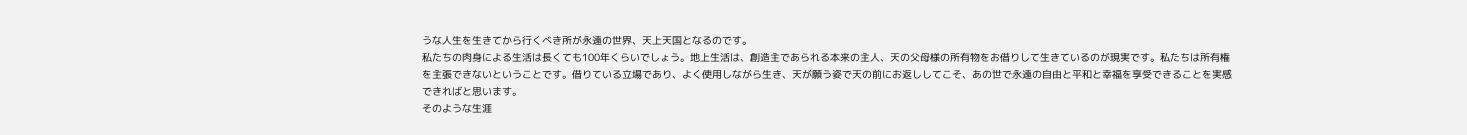うな人生を生きてから行くべき所が永遠の世界、天上天国となるのです。
私たちの肉身による生活は長くても100年くらいでしょう。地上生活は、創造主であられる本来の主人、天の父母様の所有物をお借りして生きているのが現実です。私たちは所有権を主張できないということです。借りている立場であり、よく使用しながら生き、天が願う姿で天の前にお返ししてこそ、あの世で永遠の自由と平和と幸福を享受できることを実感できればと思います。
そのような生涯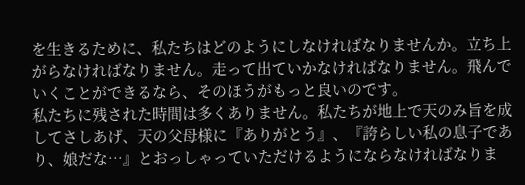を生きるために、私たちはどのようにしなければなりませんか。立ち上がらなければなりません。走って出ていかなければなりません。飛んでいくことができるなら、そのほうがもっと良いのです。
私たちに残された時間は多くありません。私たちが地上で天のみ旨を成してさしあげ、天の父母様に『ありがとう』、『誇らしい私の息子であり、娘だな…』とおっしゃっていただけるようにならなければなりま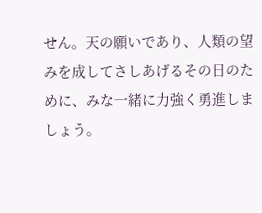せん。天の願いであり、人類の望みを成してさしあげるその日のために、みな一緒に力強く勇進しましょう。